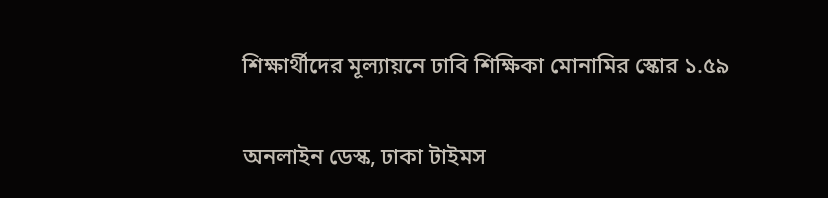শিক্ষার্থীদের মূল্যায়নে ঢাবি শিক্ষিকা মোনামির স্কোর ১.৫৯

অনলাইন ডেস্ক, ঢাকা টাইমস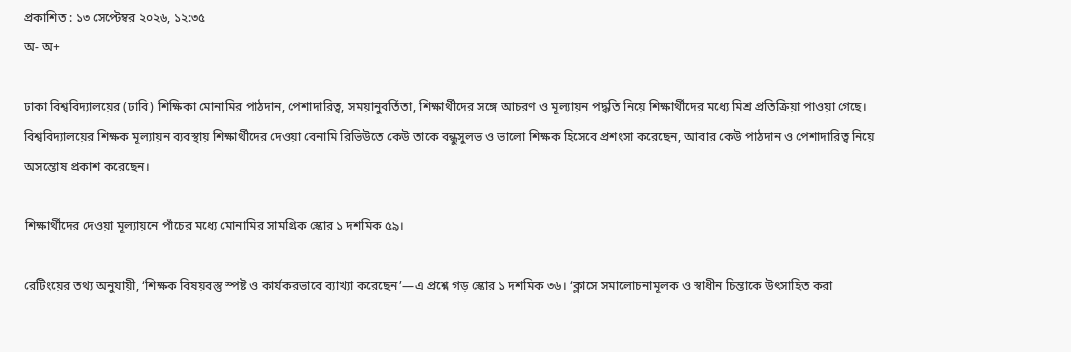প্রকাশিত : ১৩ সেপ্টেম্বর ২০২৬, ১২:৩৫
অ- অ+

ঢাকা বিশ্ববিদ্যালয়ের (ঢাবি) শিক্ষিকা মোনামির পাঠদান, পেশাদারিত্ব, সময়ানুবর্তিতা, শিক্ষার্থীদের সঙ্গে আচরণ ও মূল্যায়ন পদ্ধতি নিয়ে শিক্ষার্থীদের মধ্যে মিশ্র প্রতিক্রিয়া পাওয়া গেছে। বিশ্ববিদ্যালয়ের শিক্ষক মূল্যায়ন ব্যবস্থায় শিক্ষার্থীদের দেওয়া বেনামি রিভিউতে কেউ তাকে বন্ধুসুলভ ও ভালো শিক্ষক হিসেবে প্রশংসা করেছেন, আবার কেউ পাঠদান ও পেশাদারিত্ব নিয়ে অসন্তোষ প্রকাশ করেছেন।

শিক্ষার্থীদের দেওয়া মূল্যায়নে পাঁচের মধ্যে মোনামির সামগ্রিক স্কোর ১ দশমিক ৫৯।

রেটিংয়ের তথ্য অনুযায়ী, ‘শিক্ষক বিষয়বস্তু স্পষ্ট ও কার্যকরভাবে ব্যাখ্যা করেছেন’—এ প্রশ্নে গড় স্কোর ১ দশমিক ৩৬। ‘ক্লাসে সমালোচনামূলক ও স্বাধীন চিন্তাকে উৎসাহিত করা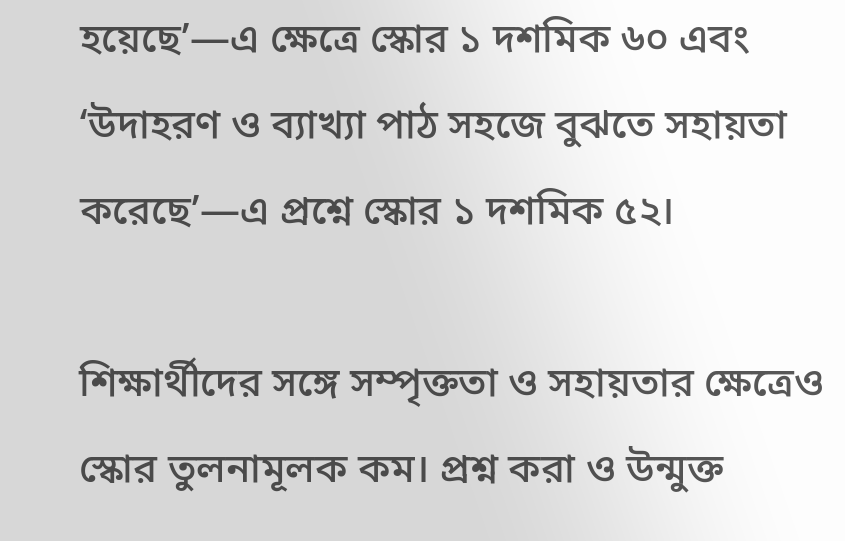হয়েছে’—এ ক্ষেত্রে স্কোর ১ দশমিক ৬০ এবং ‘উদাহরণ ও ব্যাখ্যা পাঠ সহজে বুঝতে সহায়তা করেছে’—এ প্রশ্নে স্কোর ১ দশমিক ৫২।

শিক্ষার্থীদের সঙ্গে সম্পৃক্ততা ও সহায়তার ক্ষেত্রেও স্কোর তুলনামূলক কম। প্রশ্ন করা ও উন্মুক্ত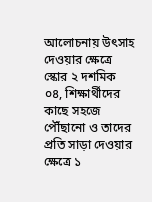আলোচনায় উৎসাহ দেওয়ার ক্ষেত্রে স্কোর ২ দশমিক ০৪, শিক্ষার্থীদের কাছে সহজে পৌঁছানো ও তাদের প্রতি সাড়া দেওয়ার ক্ষেত্রে ১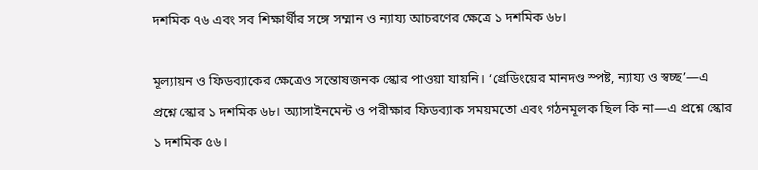দশমিক ৭৬ এবং সব শিক্ষার্থীর সঙ্গে সম্মান ও ন্যায্য আচরণের ক্ষেত্রে ১ দশমিক ৬৮।

মূল্যায়ন ও ফিডব্যাকের ক্ষেত্রেও সন্তোষজনক স্কোর পাওয়া যায়নি। ‘গ্রেডিংয়ের মানদণ্ড স্পষ্ট, ন্যায্য ও স্বচ্ছ’—এ প্রশ্নে স্কোর ১ দশমিক ৬৮। অ্যাসাইনমেন্ট ও পরীক্ষার ফিডব্যাক সময়মতো এবং গঠনমূলক ছিল কি না—এ প্রশ্নে স্কোর ১ দশমিক ৫৬।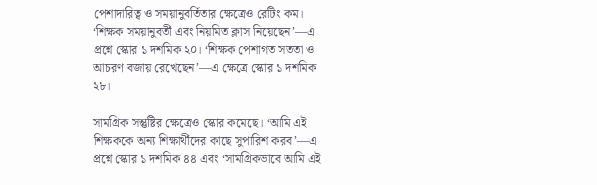পেশাদারিত্ব ও সময়ানুবর্তিতার ক্ষেত্রেও রেটিং কম। ‘শিক্ষক সময়ানুবর্তী এবং নিয়মিত ক্লাস নিয়েছেন’—এ প্রশ্নে স্কোর ১ দশমিক ২০। ‘শিক্ষক পেশাগত সততা ও আচরণ বজায় রেখেছেন’—এ ক্ষেত্রে স্কোর ১ দশমিক ২৮।

সামগ্রিক সন্তুষ্টির ক্ষেত্রেও স্কোর কমেছে। ‘আমি এই শিক্ষককে অন্য শিক্ষার্থীদের কাছে সুপারিশ করব’—এ প্রশ্নে স্কোর ১ দশমিক ৪৪ এবং ‘সামগ্রিকভাবে আমি এই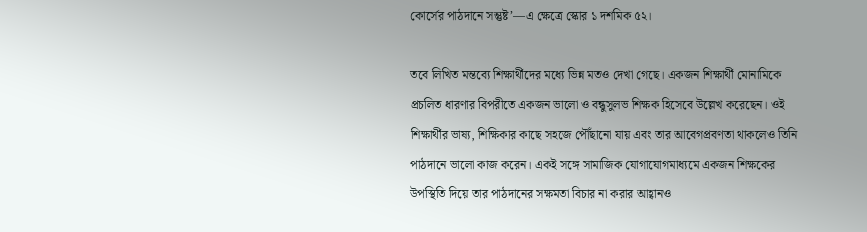কোর্সের পাঠদানে সন্তুষ্ট’—এ ক্ষেত্রে স্কোর ১ দশমিক ৫২।

তবে লিখিত মন্তব্যে শিক্ষার্থীদের মধ্যে ভিন্ন মতও দেখা গেছে। একজন শিক্ষার্থী মোনামিকে প্রচলিত ধারণার বিপরীতে একজন ভালো ও বন্ধুসুলভ শিক্ষক হিসেবে উল্লেখ করেছেন। ওই শিক্ষার্থীর ভাষ্য, শিক্ষিকার কাছে সহজে পৌঁছানো যায় এবং তার আবেগপ্রবণতা থাকলেও তিনি পাঠদানে ভালো কাজ করেন। একই সঙ্গে সামাজিক যোগাযোগমাধ্যমে একজন শিক্ষকের উপস্থিতি দিয়ে তার পাঠদানের সক্ষমতা বিচার না করার আহ্বানও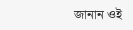জানান ওই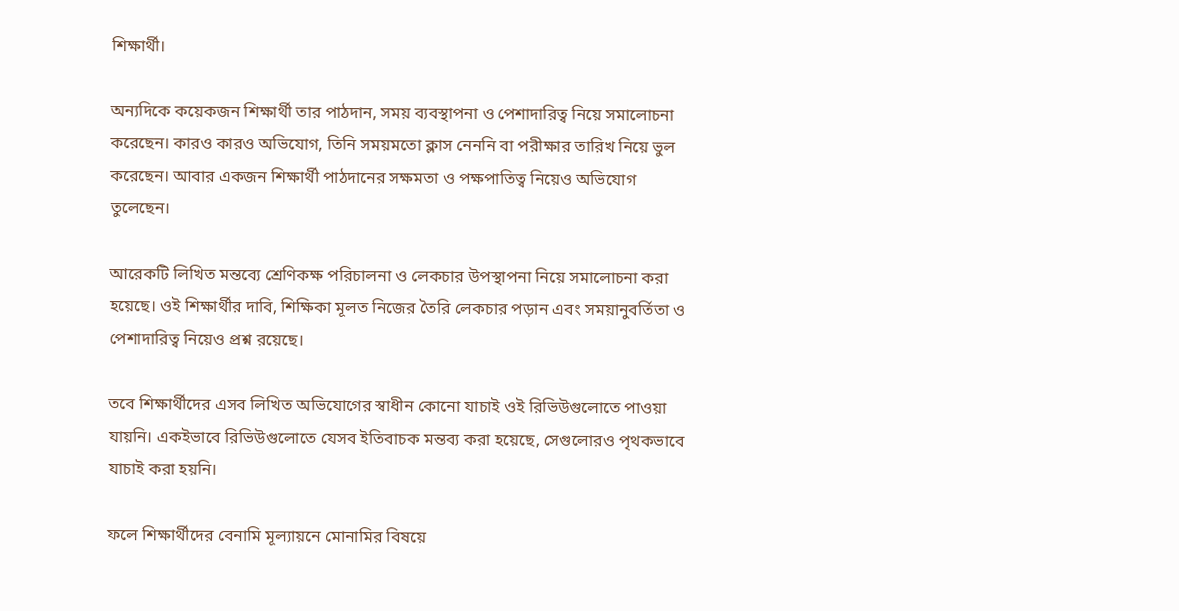শিক্ষার্থী।

অন্যদিকে কয়েকজন শিক্ষার্থী তার পাঠদান, সময় ব্যবস্থাপনা ও পেশাদারিত্ব নিয়ে সমালোচনা করেছেন। কারও কারও অভিযোগ, তিনি সময়মতো ক্লাস নেননি বা পরীক্ষার তারিখ নিয়ে ভুল করেছেন। আবার একজন শিক্ষার্থী পাঠদানের সক্ষমতা ও পক্ষপাতিত্ব নিয়েও অভিযোগ তুলেছেন।

আরেকটি লিখিত মন্তব্যে শ্রেণিকক্ষ পরিচালনা ও লেকচার উপস্থাপনা নিয়ে সমালোচনা করা হয়েছে। ওই শিক্ষার্থীর দাবি, শিক্ষিকা মূলত নিজের তৈরি লেকচার পড়ান এবং সময়ানুবর্তিতা ও পেশাদারিত্ব নিয়েও প্রশ্ন রয়েছে।

তবে শিক্ষার্থীদের এসব লিখিত অভিযোগের স্বাধীন কোনো যাচাই ওই রিভিউগুলোতে পাওয়া যায়নি। একইভাবে রিভিউগুলোতে যেসব ইতিবাচক মন্তব্য করা হয়েছে, সেগুলোরও পৃথকভাবে যাচাই করা হয়নি।

ফলে শিক্ষার্থীদের বেনামি মূল্যায়নে মোনামির বিষয়ে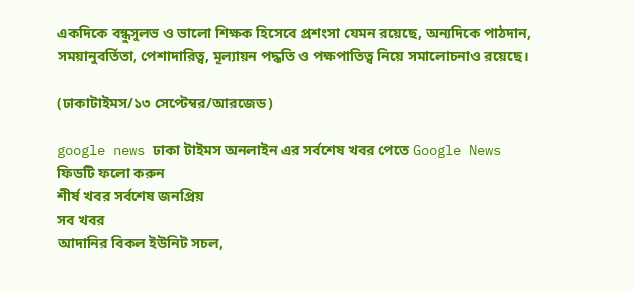একদিকে বন্ধুসুলভ ও ভালো শিক্ষক হিসেবে প্রশংসা যেমন রয়েছে, অন্যদিকে পাঠদান, সময়ানুবর্তিতা, পেশাদারিত্ব, মূল্যায়ন পদ্ধতি ও পক্ষপাতিত্ব নিয়ে সমালোচনাও রয়েছে।

(ঢাকাটাইমস/১৩ সেপ্টেম্বর/আরজেড)

google news ঢাকা টাইমস অনলাইন এর সর্বশেষ খবর পেতে Google News ফিডটি ফলো করুন
শীর্ষ খবর সর্বশেষ জনপ্রিয়
সব খবর
আদানির বিকল ইউনিট সচল,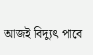আজই বিদ্যুৎ পাবে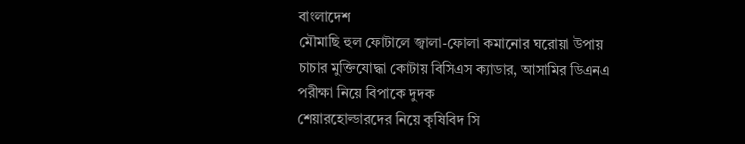বাংলাদেশ
মৌমাছি হুল ফোটালে জ্বালা-ফোলা কমানোর ঘরোয়া উপায়
চাচার মুক্তিযোদ্ধা কোটায় বিসিএস ক্যাডার, আসামির ডিএনএ পরীক্ষা নিয়ে বিপাকে দুদক
শেয়ারহোল্ডারদের নিয়ে কৃষিবিদ সি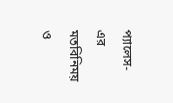প্যালেস-এর মতবিনিময় ও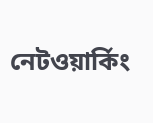নেটওয়ার্কিং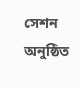সেশন অনুষ্ঠিত